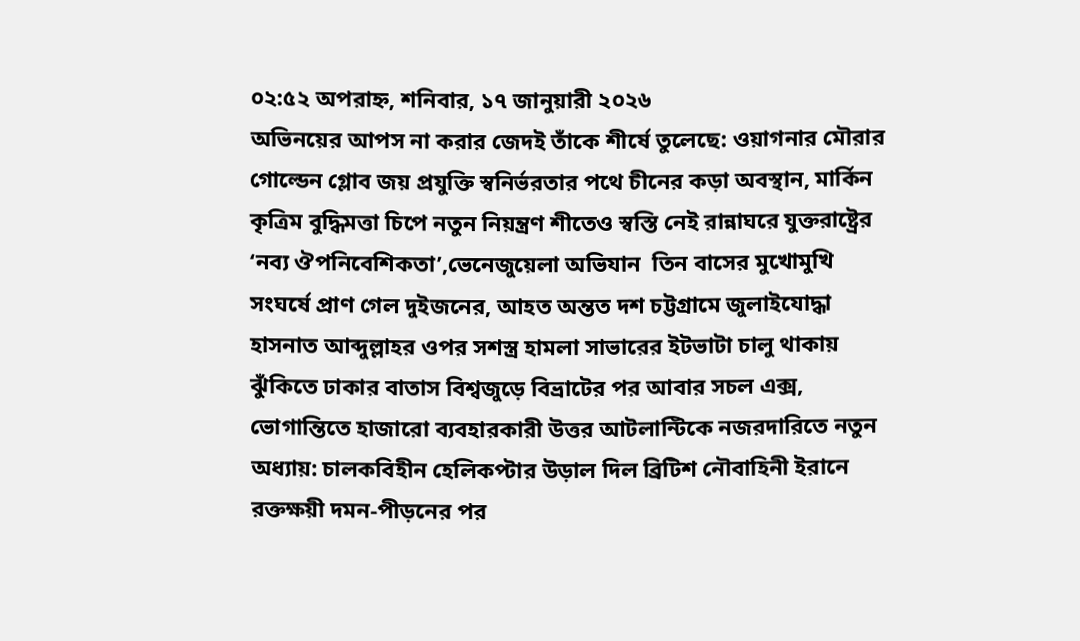০২:৫২ অপরাহ্ন, শনিবার, ১৭ জানুয়ারী ২০২৬
অভিনয়ের আপস না করার জেদই তাঁকে শীর্ষে তুলেছে: ওয়াগনার মৌরার গোল্ডেন গ্লোব জয় প্রযুক্তি স্বনির্ভরতার পথে চীনের কড়া অবস্থান, মার্কিন কৃত্রিম বুদ্ধিমত্তা চিপে নতুন নিয়ন্ত্রণ শীতেও স্বস্তি নেই রান্নাঘরে যুক্তরাষ্ট্রের ‘নব্য ঔপনিবেশিকতা’,ভেনেজুয়েলা অভিযান  তিন বাসের মুখোমুখি সংঘর্ষে প্রাণ গেল দুইজনের, আহত অন্তত দশ চট্টগ্রামে জুলাইযোদ্ধা হাসনাত আব্দুল্লাহর ওপর সশস্ত্র হামলা সাভারের ইটভাটা চালু থাকায় ঝুঁকিতে ঢাকার বাতাস বিশ্বজুড়ে বিভ্রাটের পর আবার সচল এক্স, ভোগান্তিতে হাজারো ব্যবহারকারী উত্তর আটলান্টিকে নজরদারিতে নতুন অধ্যায়: চালকবিহীন হেলিকপ্টার উড়াল দিল ব্রিটিশ নৌবাহিনী ইরানে রক্তক্ষয়ী দমন-পীড়নের পর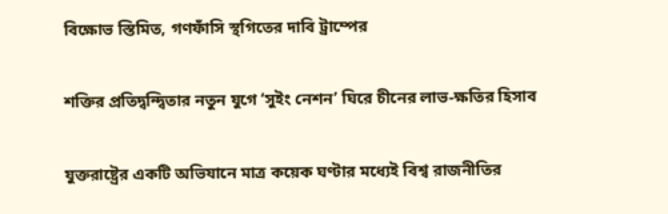বিক্ষোভ স্তিমিত, গণফাঁসি স্থগিতের দাবি ট্রাম্পের

শক্তির প্রতিদ্বন্দ্বিতার নতুন যুগে ‘সুইং নেশন’ ঘিরে চীনের লাভ-ক্ষতির হিসাব

যুক্তরাষ্ট্রের একটি অভিযানে মাত্র কয়েক ঘণ্টার মধ্যেই বিশ্ব রাজনীতির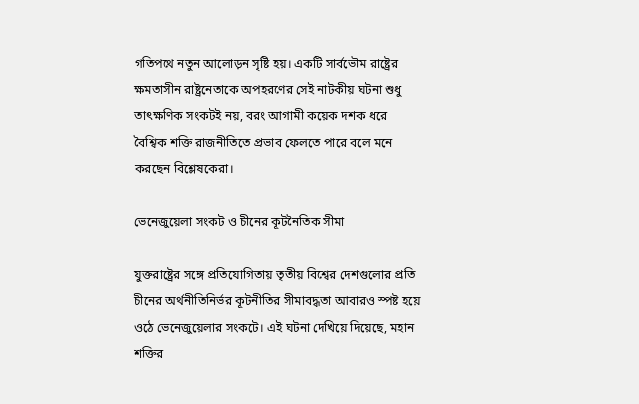গতিপথে নতুন আলোড়ন সৃষ্টি হয়। একটি সার্বভৌম রাষ্ট্রের ক্ষমতাসীন রাষ্ট্রনেতাকে অপহরণের সেই নাটকীয় ঘটনা শুধু তাৎক্ষণিক সংকটই নয়, বরং আগামী কয়েক দশক ধরে বৈশ্বিক শক্তি রাজনীতিতে প্রভাব ফেলতে পারে বলে মনে করছেন বিশ্লেষকেরা।

ভেনেজুয়েলা সংকট ও চীনের কূটনৈতিক সীমা

যুক্তরাষ্ট্রের সঙ্গে প্রতিযোগিতায় তৃতীয় বিশ্বের দেশগুলোর প্রতি চীনের অর্থনীতিনির্ভর কূটনীতির সীমাবদ্ধতা আবারও স্পষ্ট হয়ে ওঠে ভেনেজুয়েলার সংকটে। এই ঘটনা দেখিয়ে দিয়েছে, মহান শক্তির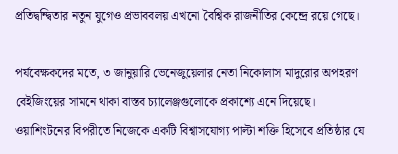প্রতিদ্বন্দ্বিতার নতুন যুগেও প্রভাববলয় এখনো বৈশ্বিক রাজনীতির কেন্দ্রে রয়ে গেছে।

পর্যবেক্ষকদের মতে, ৩ জানুয়ারি ভেনেজুয়েলার নেতা নিকোলাস মাদুরোর অপহরণ বেইজিংয়ের সামনে থাকা বাস্তব চ্যালেঞ্জগুলোকে প্রকাশ্যে এনে দিয়েছে। ওয়াশিংটনের বিপরীতে নিজেকে একটি বিশ্বাসযোগ্য পাল্টা শক্তি হিসেবে প্রতিষ্ঠার যে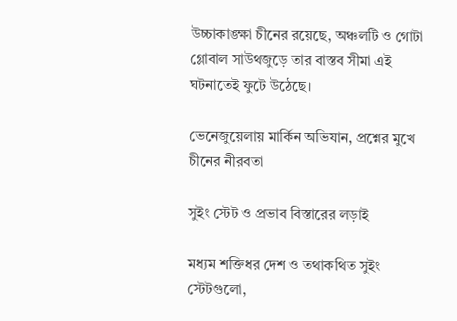উচ্চাকাঙ্ক্ষা চীনের রয়েছে, অঞ্চলটি ও গোটা গ্লোবাল সাউথজুড়ে তার বাস্তব সীমা এই ঘটনাতেই ফুটে উঠেছে।

ভেনেজুয়েলায় মার্কিন অভিযান, প্রশ্নের মুখে চীনের নীরবতা

সুইং স্টেট ও প্রভাব বিস্তারের লড়াই

মধ্যম শক্তিধর দেশ ও তথাকথিত সুইং স্টেটগুলো,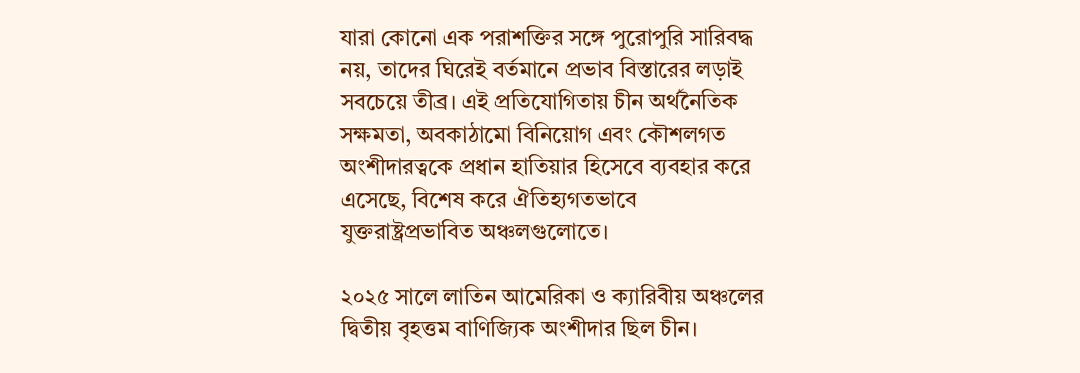যারা কোনো এক পরাশক্তির সঙ্গে পুরোপুরি সারিবদ্ধ নয়, তাদের ঘিরেই বর্তমানে প্রভাব বিস্তারের লড়াই সবচেয়ে তীব্র। এই প্রতিযোগিতায় চীন অর্থনৈতিক সক্ষমতা, অবকাঠামো বিনিয়োগ এবং কৌশলগত অংশীদারত্বকে প্রধান হাতিয়ার হিসেবে ব্যবহার করে এসেছে, বিশেষ করে ঐতিহ্যগতভাবে যুক্তরাষ্ট্রপ্রভাবিত অঞ্চলগুলোতে।

২০২৫ সালে লাতিন আমেরিকা ও ক্যারিবীয় অঞ্চলের দ্বিতীয় বৃহত্তম বাণিজ্যিক অংশীদার ছিল চীন।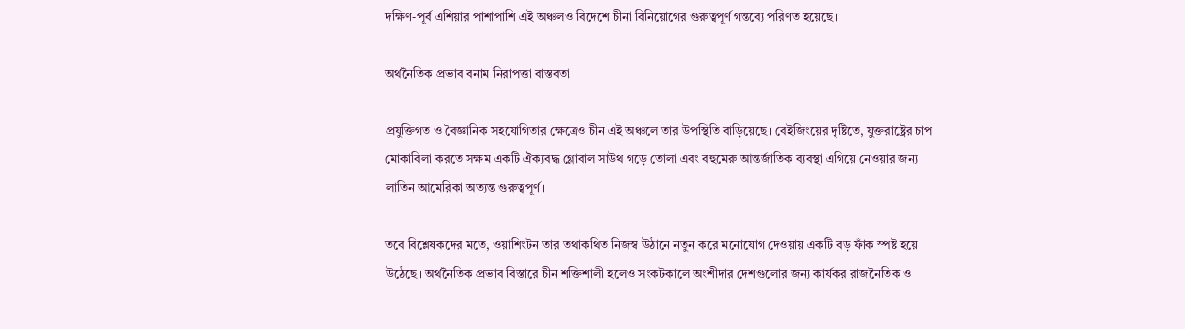দক্ষিণ-পূর্ব এশিয়ার পাশাপাশি এই অঞ্চলও বিদেশে চীনা বিনিয়োগের গুরুত্বপূর্ণ গন্তব্যে পরিণত হয়েছে।

অর্থনৈতিক প্রভাব বনাম নিরাপত্তা বাস্তবতা

প্রযুক্তিগত ও বৈজ্ঞানিক সহযোগিতার ক্ষেত্রেও চীন এই অঞ্চলে তার উপস্থিতি বাড়িয়েছে। বেইজিংয়ের দৃষ্টিতে, যুক্তরাষ্ট্রের চাপ মোকাবিলা করতে সক্ষম একটি ঐক্যবদ্ধ গ্লোবাল সাউথ গড়ে তোলা এবং বহুমেরু আন্তর্জাতিক ব্যবস্থা এগিয়ে নেওয়ার জন্য লাতিন আমেরিকা অত্যন্ত গুরুত্বপূর্ণ।

তবে বিশ্লেষকদের মতে, ওয়াশিংটন তার তথাকথিত নিজস্ব উঠানে নতুন করে মনোযোগ দেওয়ায় একটি বড় ফাঁক স্পষ্ট হয়ে উঠেছে। অর্থনৈতিক প্রভাব বিস্তারে চীন শক্তিশালী হলেও সংকটকালে অংশীদার দেশগুলোর জন্য কার্যকর রাজনৈতিক ও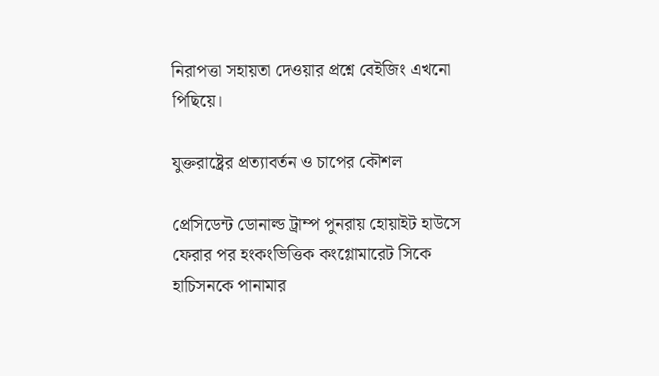নিরাপত্তা সহায়তা দেওয়ার প্রশ্নে বেইজিং এখনো পিছিয়ে।

যুক্তরাষ্ট্রের প্রত্যাবর্তন ও চাপের কৌশল

প্রেসিডেন্ট ডোনাল্ড ট্রাম্প পুনরায় হোয়াইট হাউসে ফেরার পর হংকংভিত্তিক কংগ্লোমারেট সিকে হাচিসনকে পানামার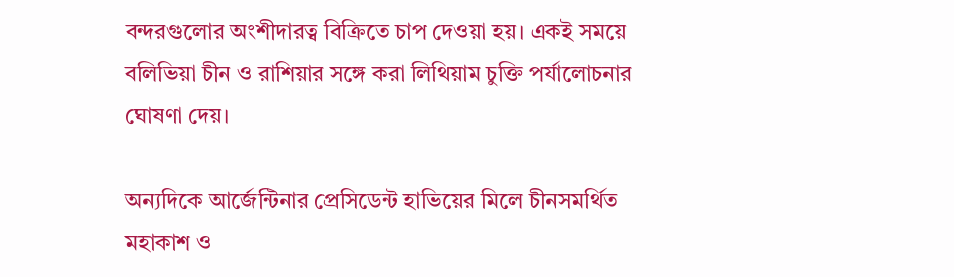বন্দরগুলোর অংশীদারত্ব বিক্রিতে চাপ দেওয়া হয়। একই সময়ে বলিভিয়া চীন ও রাশিয়ার সঙ্গে করা লিথিয়াম চুক্তি পর্যালোচনার ঘোষণা দেয়।

অন্যদিকে আর্জেন্টিনার প্রেসিডেন্ট হাভিয়ের মিলে চীনসমর্থিত মহাকাশ ও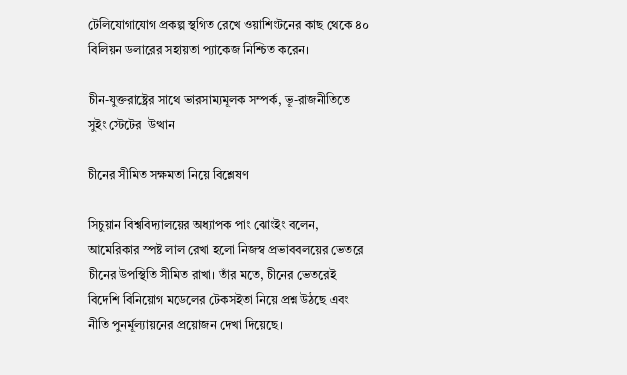টেলিযোগাযোগ প্রকল্প স্থগিত রেখে ওয়াশিংটনের কাছ থেকে ৪০ বিলিয়ন ডলারের সহায়তা প্যাকেজ নিশ্চিত করেন।

চীন-যুক্তরাষ্ট্রের সাথে ভারসাম্যমূলক সম্পর্ক, ভূ-রাজনীতিতে সুইং স্টেটের  উত্থান

চীনের সীমিত সক্ষমতা নিয়ে বিশ্লেষণ

সিচুয়ান বিশ্ববিদ্যালয়ের অধ্যাপক পাং ঝোংইং বলেন, আমেরিকার স্পষ্ট লাল রেখা হলো নিজস্ব প্রভাববলয়ের ভেতরে চীনের উপস্থিতি সীমিত রাখা। তাঁর মতে, চীনের ভেতরেই বিদেশি বিনিয়োগ মডেলের টেকসইতা নিয়ে প্রশ্ন উঠছে এবং নীতি পুনর্মূল্যায়নের প্রয়োজন দেখা দিয়েছে।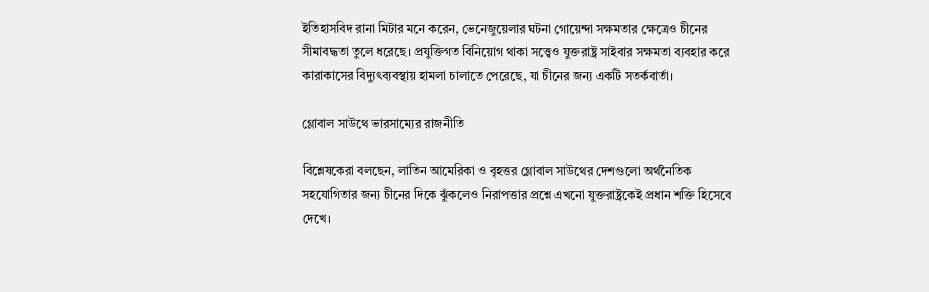ইতিহাসবিদ রানা মিটার মনে করেন, ভেনেজুয়েলার ঘটনা গোয়েন্দা সক্ষমতার ক্ষেত্রেও চীনের সীমাবদ্ধতা তুলে ধরেছে। প্রযুক্তিগত বিনিয়োগ থাকা সত্ত্বেও যুক্তরাষ্ট্র সাইবার সক্ষমতা ব্যবহার করে কারাকাসের বিদ্যুৎব্যবস্থায় হামলা চালাতে পেরেছে, যা চীনের জন্য একটি সতর্কবার্তা।

গ্লোবাল সাউথে ভারসাম্যের রাজনীতি

বিশ্লেষকেরা বলছেন, লাতিন আমেরিকা ও বৃহত্তর গ্লোবাল সাউথের দেশগুলো অর্থনৈতিক সহযোগিতার জন্য চীনের দিকে ঝুঁকলেও নিরাপত্তার প্রশ্নে এখনো যুক্তরাষ্ট্রকেই প্রধান শক্তি হিসেবে দেখে।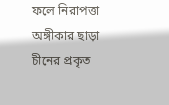ফলে নিরাপত্তা অঙ্গীকার ছাড়া চীনের প্রকৃত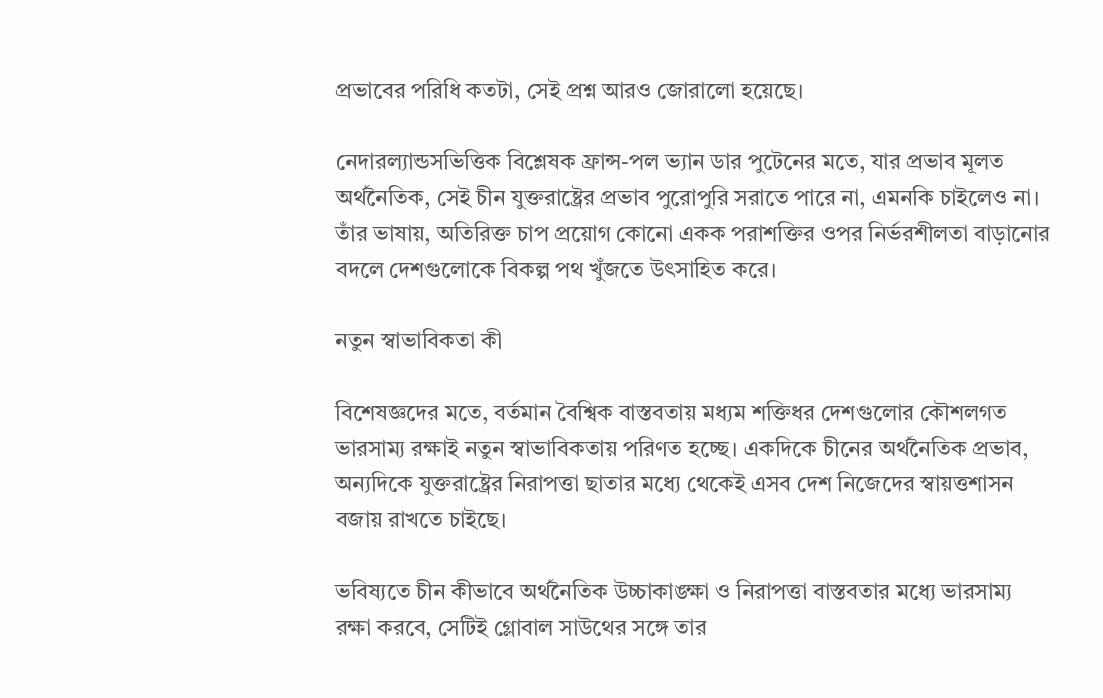প্রভাবের পরিধি কতটা, সেই প্রশ্ন আরও জোরালো হয়েছে।

নেদারল্যান্ডসভিত্তিক বিশ্লেষক ফ্রান্স-পল ভ্যান ডার পুটেনের মতে, যার প্রভাব মূলত অর্থনৈতিক, সেই চীন যুক্তরাষ্ট্রের প্রভাব পুরোপুরি সরাতে পারে না, এমনকি চাইলেও না। তাঁর ভাষায়, অতিরিক্ত চাপ প্রয়োগ কোনো একক পরাশক্তির ওপর নির্ভরশীলতা বাড়ানোর বদলে দেশগুলোকে বিকল্প পথ খুঁজতে উৎসাহিত করে।

নতুন স্বাভাবিকতা কী

বিশেষজ্ঞদের মতে, বর্তমান বৈশ্বিক বাস্তবতায় মধ্যম শক্তিধর দেশগুলোর কৌশলগত ভারসাম্য রক্ষাই নতুন স্বাভাবিকতায় পরিণত হচ্ছে। একদিকে চীনের অর্থনৈতিক প্রভাব, অন্যদিকে যুক্তরাষ্ট্রের নিরাপত্তা ছাতার মধ্যে থেকেই এসব দেশ নিজেদের স্বায়ত্তশাসন বজায় রাখতে চাইছে।

ভবিষ্যতে চীন কীভাবে অর্থনৈতিক উচ্চাকাঙ্ক্ষা ও নিরাপত্তা বাস্তবতার মধ্যে ভারসাম্য রক্ষা করবে, সেটিই গ্লোবাল সাউথের সঙ্গে তার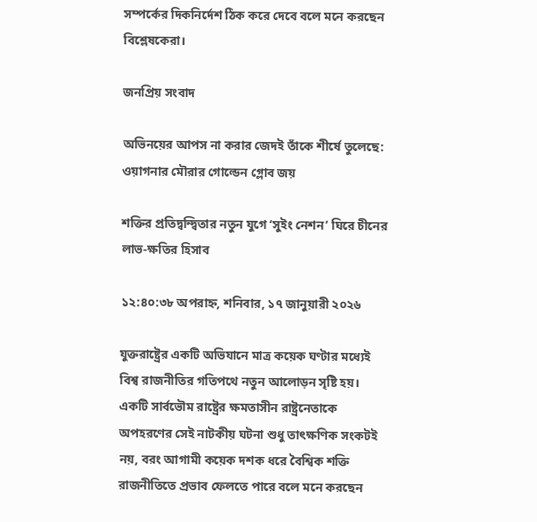সম্পর্কের দিকনির্দেশ ঠিক করে দেবে বলে মনে করছেন বিশ্লেষকেরা।

জনপ্রিয় সংবাদ

অভিনয়ের আপস না করার জেদই তাঁকে শীর্ষে তুলেছে: ওয়াগনার মৌরার গোল্ডেন গ্লোব জয়

শক্তির প্রতিদ্বন্দ্বিতার নতুন যুগে ‘সুইং নেশন’ ঘিরে চীনের লাভ-ক্ষতির হিসাব

১২:৪০:৩৮ অপরাহ্ন, শনিবার, ১৭ জানুয়ারী ২০২৬

যুক্তরাষ্ট্রের একটি অভিযানে মাত্র কয়েক ঘণ্টার মধ্যেই বিশ্ব রাজনীতির গতিপথে নতুন আলোড়ন সৃষ্টি হয়। একটি সার্বভৌম রাষ্ট্রের ক্ষমতাসীন রাষ্ট্রনেতাকে অপহরণের সেই নাটকীয় ঘটনা শুধু তাৎক্ষণিক সংকটই নয়, বরং আগামী কয়েক দশক ধরে বৈশ্বিক শক্তি রাজনীতিতে প্রভাব ফেলতে পারে বলে মনে করছেন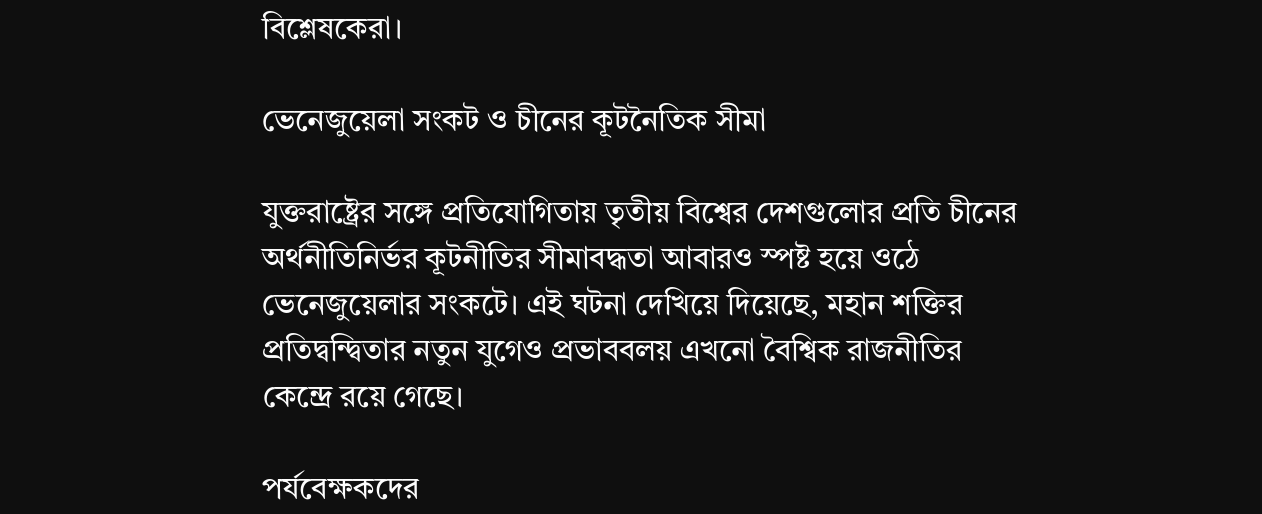বিশ্লেষকেরা।

ভেনেজুয়েলা সংকট ও চীনের কূটনৈতিক সীমা

যুক্তরাষ্ট্রের সঙ্গে প্রতিযোগিতায় তৃতীয় বিশ্বের দেশগুলোর প্রতি চীনের অর্থনীতিনির্ভর কূটনীতির সীমাবদ্ধতা আবারও স্পষ্ট হয়ে ওঠে ভেনেজুয়েলার সংকটে। এই ঘটনা দেখিয়ে দিয়েছে, মহান শক্তির প্রতিদ্বন্দ্বিতার নতুন যুগেও প্রভাববলয় এখনো বৈশ্বিক রাজনীতির কেন্দ্রে রয়ে গেছে।

পর্যবেক্ষকদের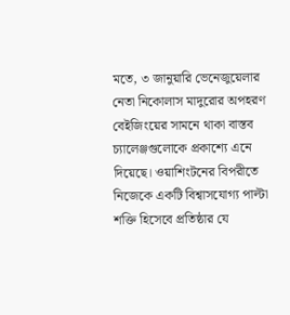মতে, ৩ জানুয়ারি ভেনেজুয়েলার নেতা নিকোলাস মাদুরোর অপহরণ বেইজিংয়ের সামনে থাকা বাস্তব চ্যালেঞ্জগুলোকে প্রকাশ্যে এনে দিয়েছে। ওয়াশিংটনের বিপরীতে নিজেকে একটি বিশ্বাসযোগ্য পাল্টা শক্তি হিসেবে প্রতিষ্ঠার যে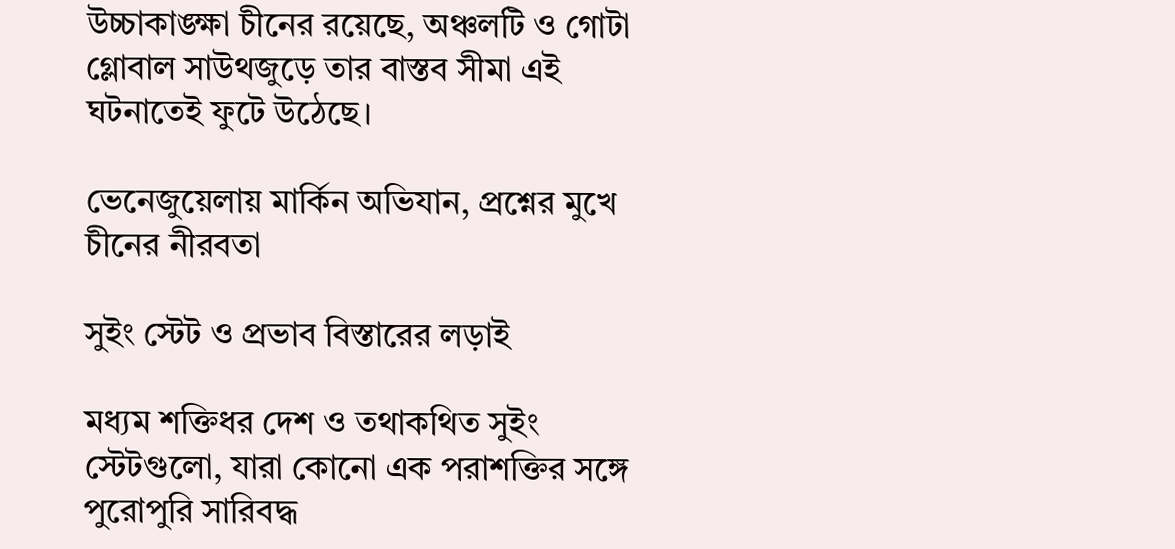উচ্চাকাঙ্ক্ষা চীনের রয়েছে, অঞ্চলটি ও গোটা গ্লোবাল সাউথজুড়ে তার বাস্তব সীমা এই ঘটনাতেই ফুটে উঠেছে।

ভেনেজুয়েলায় মার্কিন অভিযান, প্রশ্নের মুখে চীনের নীরবতা

সুইং স্টেট ও প্রভাব বিস্তারের লড়াই

মধ্যম শক্তিধর দেশ ও তথাকথিত সুইং স্টেটগুলো, যারা কোনো এক পরাশক্তির সঙ্গে পুরোপুরি সারিবদ্ধ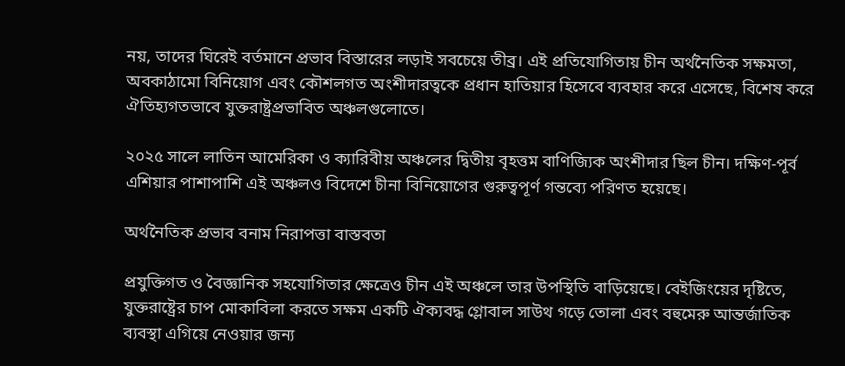নয়, তাদের ঘিরেই বর্তমানে প্রভাব বিস্তারের লড়াই সবচেয়ে তীব্র। এই প্রতিযোগিতায় চীন অর্থনৈতিক সক্ষমতা, অবকাঠামো বিনিয়োগ এবং কৌশলগত অংশীদারত্বকে প্রধান হাতিয়ার হিসেবে ব্যবহার করে এসেছে, বিশেষ করে ঐতিহ্যগতভাবে যুক্তরাষ্ট্রপ্রভাবিত অঞ্চলগুলোতে।

২০২৫ সালে লাতিন আমেরিকা ও ক্যারিবীয় অঞ্চলের দ্বিতীয় বৃহত্তম বাণিজ্যিক অংশীদার ছিল চীন। দক্ষিণ-পূর্ব এশিয়ার পাশাপাশি এই অঞ্চলও বিদেশে চীনা বিনিয়োগের গুরুত্বপূর্ণ গন্তব্যে পরিণত হয়েছে।

অর্থনৈতিক প্রভাব বনাম নিরাপত্তা বাস্তবতা

প্রযুক্তিগত ও বৈজ্ঞানিক সহযোগিতার ক্ষেত্রেও চীন এই অঞ্চলে তার উপস্থিতি বাড়িয়েছে। বেইজিংয়ের দৃষ্টিতে, যুক্তরাষ্ট্রের চাপ মোকাবিলা করতে সক্ষম একটি ঐক্যবদ্ধ গ্লোবাল সাউথ গড়ে তোলা এবং বহুমেরু আন্তর্জাতিক ব্যবস্থা এগিয়ে নেওয়ার জন্য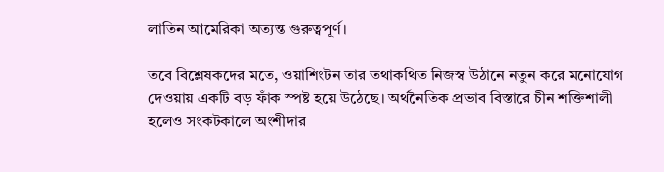লাতিন আমেরিকা অত্যন্ত গুরুত্বপূর্ণ।

তবে বিশ্লেষকদের মতে, ওয়াশিংটন তার তথাকথিত নিজস্ব উঠানে নতুন করে মনোযোগ দেওয়ায় একটি বড় ফাঁক স্পষ্ট হয়ে উঠেছে। অর্থনৈতিক প্রভাব বিস্তারে চীন শক্তিশালী হলেও সংকটকালে অংশীদার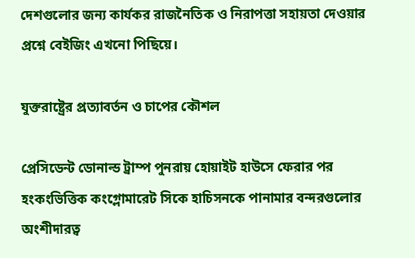দেশগুলোর জন্য কার্যকর রাজনৈতিক ও নিরাপত্তা সহায়তা দেওয়ার প্রশ্নে বেইজিং এখনো পিছিয়ে।

যুক্তরাষ্ট্রের প্রত্যাবর্তন ও চাপের কৌশল

প্রেসিডেন্ট ডোনাল্ড ট্রাম্প পুনরায় হোয়াইট হাউসে ফেরার পর হংকংভিত্তিক কংগ্লোমারেট সিকে হাচিসনকে পানামার বন্দরগুলোর অংশীদারত্ব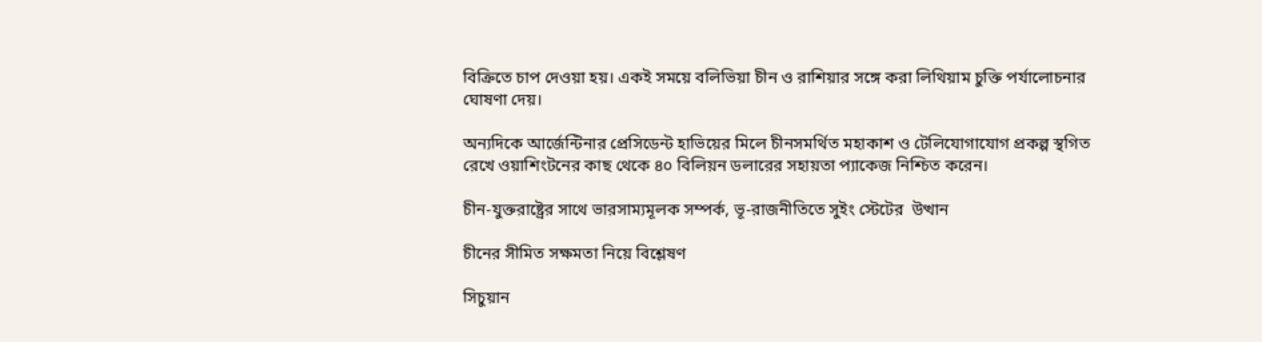বিক্রিতে চাপ দেওয়া হয়। একই সময়ে বলিভিয়া চীন ও রাশিয়ার সঙ্গে করা লিথিয়াম চুক্তি পর্যালোচনার ঘোষণা দেয়।

অন্যদিকে আর্জেন্টিনার প্রেসিডেন্ট হাভিয়ের মিলে চীনসমর্থিত মহাকাশ ও টেলিযোগাযোগ প্রকল্প স্থগিত রেখে ওয়াশিংটনের কাছ থেকে ৪০ বিলিয়ন ডলারের সহায়তা প্যাকেজ নিশ্চিত করেন।

চীন-যুক্তরাষ্ট্রের সাথে ভারসাম্যমূলক সম্পর্ক, ভূ-রাজনীতিতে সুইং স্টেটের  উত্থান

চীনের সীমিত সক্ষমতা নিয়ে বিশ্লেষণ

সিচুয়ান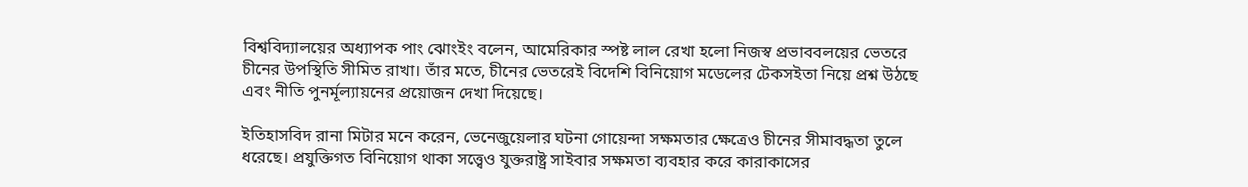বিশ্ববিদ্যালয়ের অধ্যাপক পাং ঝোংইং বলেন, আমেরিকার স্পষ্ট লাল রেখা হলো নিজস্ব প্রভাববলয়ের ভেতরে চীনের উপস্থিতি সীমিত রাখা। তাঁর মতে, চীনের ভেতরেই বিদেশি বিনিয়োগ মডেলের টেকসইতা নিয়ে প্রশ্ন উঠছে এবং নীতি পুনর্মূল্যায়নের প্রয়োজন দেখা দিয়েছে।

ইতিহাসবিদ রানা মিটার মনে করেন, ভেনেজুয়েলার ঘটনা গোয়েন্দা সক্ষমতার ক্ষেত্রেও চীনের সীমাবদ্ধতা তুলে ধরেছে। প্রযুক্তিগত বিনিয়োগ থাকা সত্ত্বেও যুক্তরাষ্ট্র সাইবার সক্ষমতা ব্যবহার করে কারাকাসের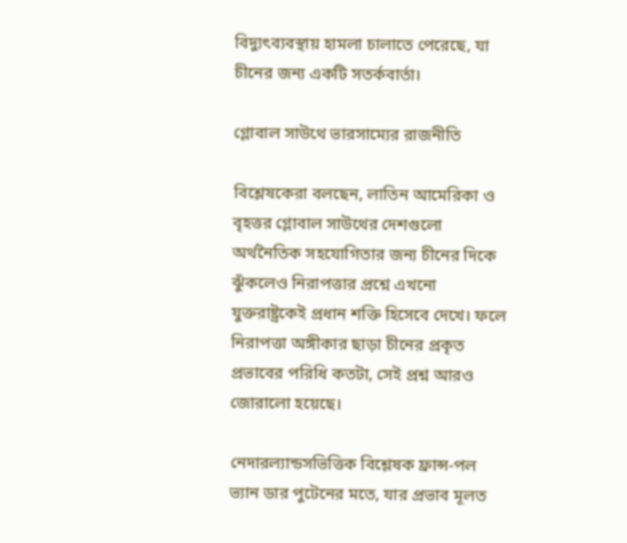বিদ্যুৎব্যবস্থায় হামলা চালাতে পেরেছে, যা চীনের জন্য একটি সতর্কবার্তা।

গ্লোবাল সাউথে ভারসাম্যের রাজনীতি

বিশ্লেষকেরা বলছেন, লাতিন আমেরিকা ও বৃহত্তর গ্লোবাল সাউথের দেশগুলো অর্থনৈতিক সহযোগিতার জন্য চীনের দিকে ঝুঁকলেও নিরাপত্তার প্রশ্নে এখনো যুক্তরাষ্ট্রকেই প্রধান শক্তি হিসেবে দেখে। ফলে নিরাপত্তা অঙ্গীকার ছাড়া চীনের প্রকৃত প্রভাবের পরিধি কতটা, সেই প্রশ্ন আরও জোরালো হয়েছে।

নেদারল্যান্ডসভিত্তিক বিশ্লেষক ফ্রান্স-পল ভ্যান ডার পুটেনের মতে, যার প্রভাব মূলত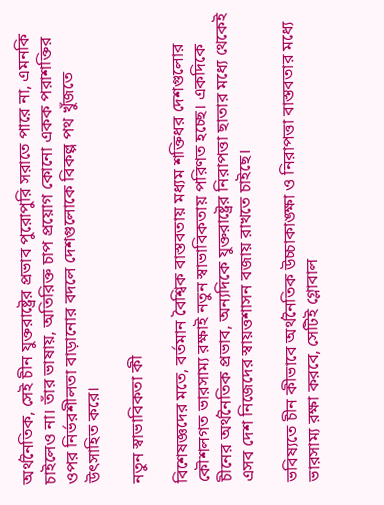অর্থনৈতিক, সেই চীন যুক্তরাষ্ট্রের প্রভাব পুরোপুরি সরাতে পারে না, এমনকি চাইলেও না। তাঁর ভাষায়, অতিরিক্ত চাপ প্রয়োগ কোনো একক পরাশক্তির ওপর নির্ভরশীলতা বাড়ানোর বদলে দেশগুলোকে বিকল্প পথ খুঁজতে উৎসাহিত করে।

নতুন স্বাভাবিকতা কী

বিশেষজ্ঞদের মতে, বর্তমান বৈশ্বিক বাস্তবতায় মধ্যম শক্তিধর দেশগুলোর কৌশলগত ভারসাম্য রক্ষাই নতুন স্বাভাবিকতায় পরিণত হচ্ছে। একদিকে চীনের অর্থনৈতিক প্রভাব, অন্যদিকে যুক্তরাষ্ট্রের নিরাপত্তা ছাতার মধ্যে থেকেই এসব দেশ নিজেদের স্বায়ত্তশাসন বজায় রাখতে চাইছে।

ভবিষ্যতে চীন কীভাবে অর্থনৈতিক উচ্চাকাঙ্ক্ষা ও নিরাপত্তা বাস্তবতার মধ্যে ভারসাম্য রক্ষা করবে, সেটিই গ্লোবাল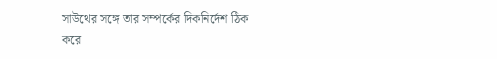সাউথের সঙ্গে তার সম্পর্কের দিকনির্দেশ ঠিক করে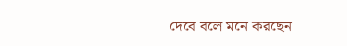দেবে বলে মনে করছেন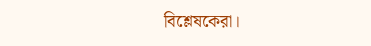বিশ্লেষকেরা।